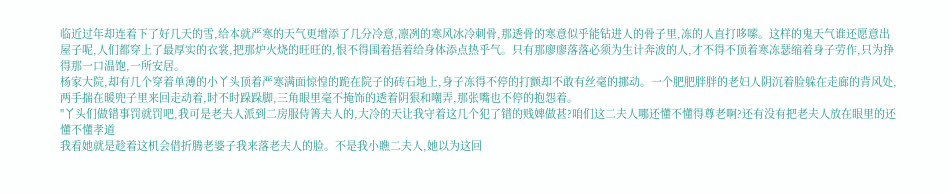临近过年却连着下了好几天的雪,给本就严寒的天气更增添了几分冷意,凛冽的寒风冰冷刺骨,那透骨的寒意似乎能钻进人的骨子里,冻的人直打哆嗦。这样的鬼天气谁还愿意出屋子呢,人们都穿上了最厚实的衣裳,把那炉火烧的旺旺的,恨不得围着捂着给身体添点热乎气。只有那廖廖落落必须为生计奔波的人,才不得不顶着寒冻瑟缩着身子劳作,只为挣得那一口温饱,一所安居。
杨家大院,却有几个穿着单薄的小丫头顶着严寒满面惊惶的跪在院子的砖石地上,身子冻得不停的打颤却不敢有丝毫的挪动。一个肥肥胖胖的老妇人阴沉着脸躲在走廊的背风处,两手揣在暖兜子里来回走动着,时不时跺跺脚,三角眼里毫不掩饰的透着阴狠和嘲弄,那张嘴也不停的抱怨着。
"丫头们做错事罚就罚吧,我可是老夫人派到二房服侍箐夫人的,大冷的天让我守着这几个犯了错的贱婢做甚?咱们这二夫人哪还懂不懂得尊老啊?还有没有把老夫人放在眼里的还懂不懂孝道
我看她就是趁着这机会借折腾老婆子我来落老夫人的脸。不是我小瞧二夫人,她以为这回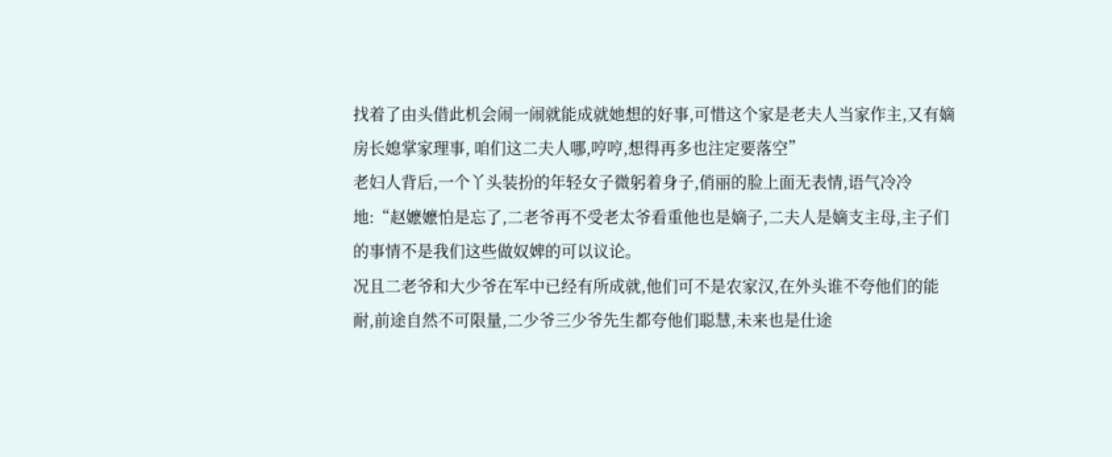找着了由头借此机会闹一闹就能成就她想的好事,可惜这个家是老夫人当家作主,又有嫡房长媳掌家理事, 咱们这二夫人哪,哼哼,想得再多也注定要落空”
老妇人背后,一个丫头装扮的年轻女子微躬着身子,俏丽的脸上面无表情,语气冷冷地:“赵嬷嬷怕是忘了,二老爷再不受老太爷看重他也是嫡子,二夫人是嫡支主母,主子们的事情不是我们这些做奴婢的可以议论。
况且二老爷和大少爷在军中已经有所成就,他们可不是农家汉,在外头谁不夸他们的能耐,前途自然不可限量,二少爷三少爷先生都夸他们聪慧,未来也是仕途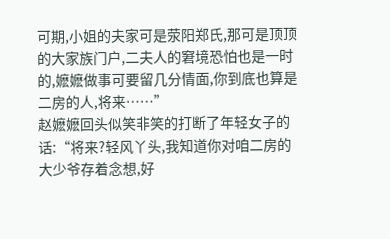可期,小姐的夫家可是荥阳郑氏,那可是顶顶的大家族门户,二夫人的窘境恐怕也是一时的,嬷嬷做事可要留几分情面,你到底也算是二房的人,将来……”
赵嬷嬷回头似笑非笑的打断了年轻女子的话:“将来?轻风丫头,我知道你对咱二房的大少爷存着念想,好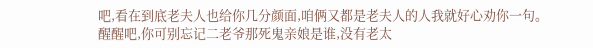吧,看在到底老夫人也给你几分颜面,咱俩又都是老夫人的人我就好心劝你一句。
醒醒吧,你可别忘记二老爷那死鬼亲娘是谁,没有老太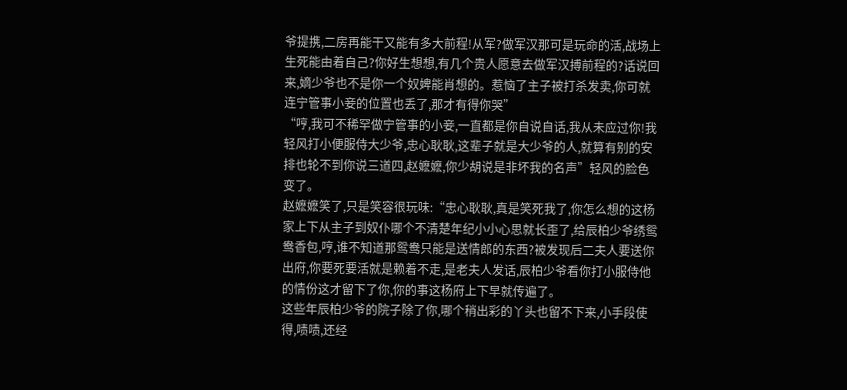爷提携,二房再能干又能有多大前程!从军?做军汉那可是玩命的活,战场上生死能由着自己?你好生想想,有几个贵人愿意去做军汉搏前程的?话说回来,嫡少爷也不是你一个奴婢能肖想的。惹恼了主子被打杀发卖,你可就连宁管事小妾的位置也丢了,那才有得你哭”
“哼,我可不稀罕做宁管事的小妾,一直都是你自说自话,我从未应过你!我轻风打小便服侍大少爷,忠心耿耿,这辈子就是大少爷的人,就算有别的安排也轮不到你说三道四,赵嬷嬷,你少胡说是非坏我的名声”轻风的脸色变了。
赵嬷嬷笑了,只是笑容很玩味:“忠心耿耿,真是笑死我了,你怎么想的这杨家上下从主子到奴仆哪个不清楚年纪小小心思就长歪了,给辰柏少爷绣鸳鸯香包,哼,谁不知道那鸳鸯只能是送情郎的东西?被发现后二夫人要送你出府,你要死要活就是赖着不走,是老夫人发话,辰柏少爷看你打小服侍他的情份这才留下了你,你的事这杨府上下早就传遍了。
这些年辰柏少爷的院子除了你,哪个稍出彩的丫头也留不下来,小手段使得,啧啧,还经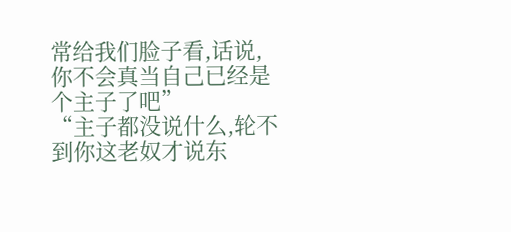常给我们脸子看,话说,你不会真当自己已经是个主子了吧”
“主子都没说什么,轮不到你这老奴才说东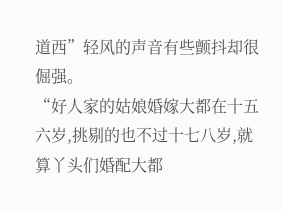道西”轻风的声音有些颤抖却很倔强。
“好人家的姑娘婚嫁大都在十五六岁,挑剔的也不过十七八岁,就算丫头们婚配大都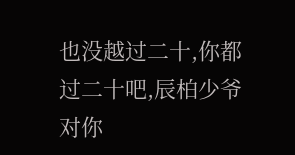也没越过二十,你都过二十吧,辰柏少爷对你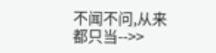不闻不问,从来都只当-->>